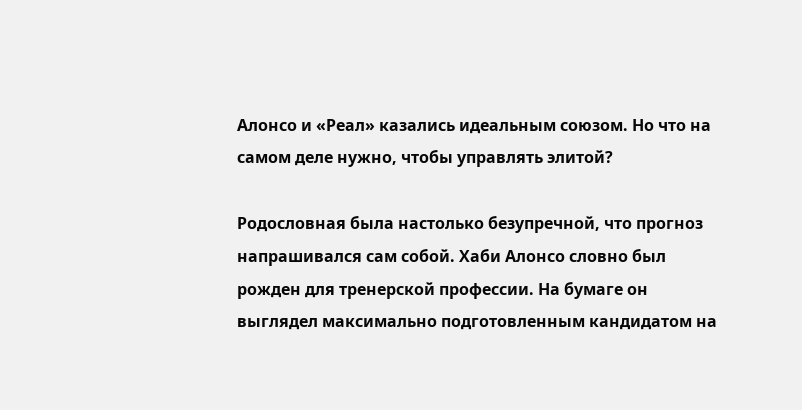Алонсо и «Реал» казались идеальным союзом. Но что на самом деле нужно, чтобы управлять элитой?

Родословная была настолько безупречной, что прогноз напрашивался сам собой. Хаби Алонсо словно был рожден для тренерской профессии. На бумаге он выглядел максимально подготовленным кандидатом на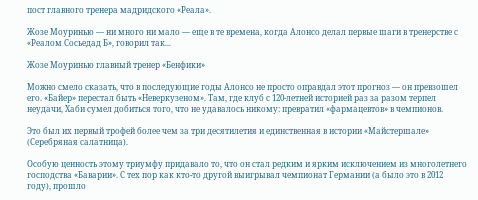пост главного тренера мадридского «Реала».

Жозе Моуринью — ни много ни мало — еще в те времена, когда Алонсо делал первые шаги в тренерстве с «Реалом Сосьедад Б», говорил так...

Жозе Моуринью главный тренер «Бенфики»

Можно смело сказать, что в последующие годы Алонсо не просто оправдал этот прогноз — он превзошел его. «Байер» перестал быть «Неверкузеном». Там, где клуб с 120-летней историей раз за разом терпел неудачи, Хаби сумел добиться того, что не удавалось никому: превратил «фармацевтов» в чемпионов.

Это был их первый трофей более чем за три десятилетия и единственная в истории «Майстершале» (Серебряная салатница).

Особую ценность этому триумфу придавало то, что он стал редким и ярким исключением из многолетнего господства «Баварии». С тех пор как кто-то другой выигрывал чемпионат Германии (а было это в 2012 году), прошло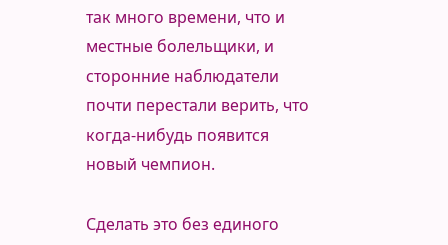так много времени, что и местные болельщики, и сторонние наблюдатели почти перестали верить, что когда-нибудь появится новый чемпион.

Сделать это без единого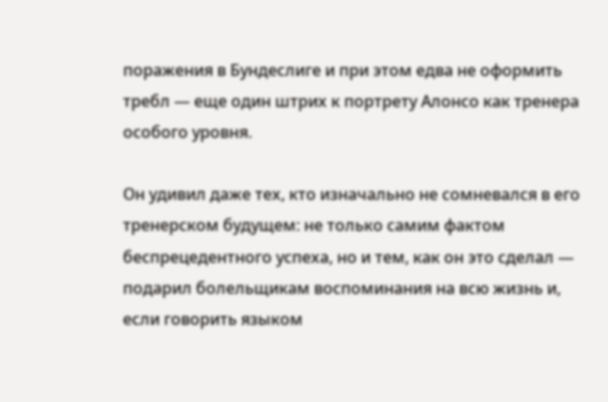поражения в Бундеслиге и при этом едва не оформить требл — еще один штрих к портрету Алонсо как тренера особого уровня.

Он удивил даже тех, кто изначально не сомневался в его тренерском будущем: не только самим фактом беспрецедентного успеха, но и тем, как он это сделал — подарил болельщикам воспоминания на всю жизнь и, если говорить языком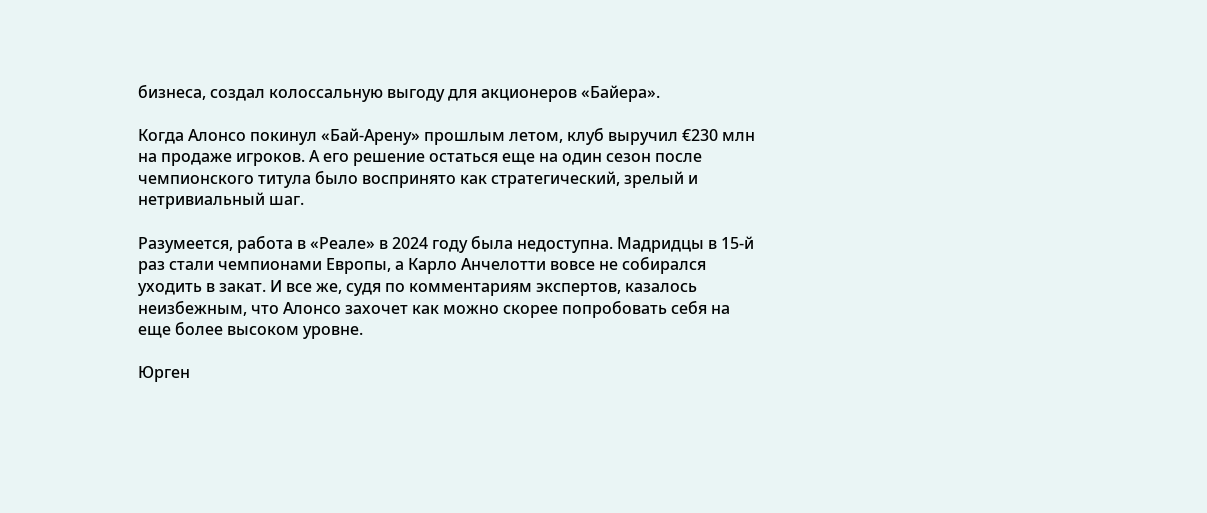бизнеса, создал колоссальную выгоду для акционеров «Байера».

Когда Алонсо покинул «Бай-Арену» прошлым летом, клуб выручил €230 млн на продаже игроков. А его решение остаться еще на один сезон после чемпионского титула было воспринято как стратегический, зрелый и нетривиальный шаг.

Разумеется, работа в «Реале» в 2024 году была недоступна. Мадридцы в 15-й раз стали чемпионами Европы, а Карло Анчелотти вовсе не собирался уходить в закат. И все же, судя по комментариям экспертов, казалось неизбежным, что Алонсо захочет как можно скорее попробовать себя на еще более высоком уровне.

Юрген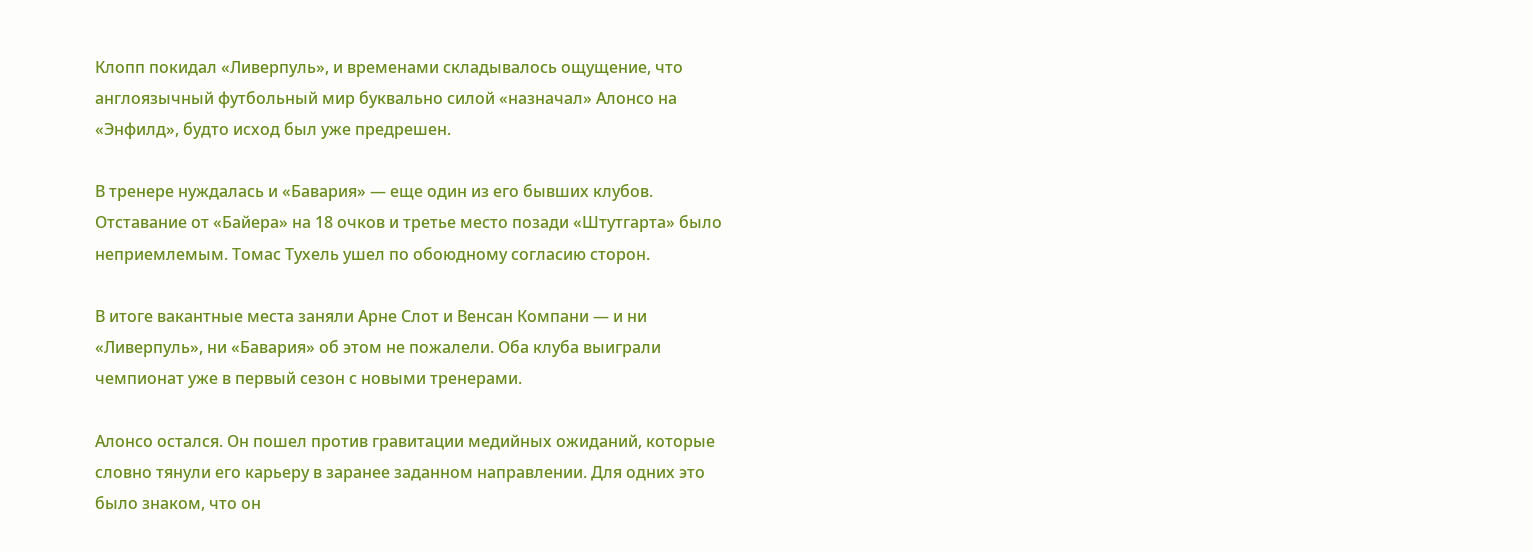Клопп покидал «Ливерпуль», и временами складывалось ощущение, что англоязычный футбольный мир буквально силой «назначал» Алонсо на «Энфилд», будто исход был уже предрешен.

В тренере нуждалась и «Бавария» — еще один из его бывших клубов. Отставание от «Байера» на 18 очков и третье место позади «Штутгарта» было неприемлемым. Томас Тухель ушел по обоюдному согласию сторон.

В итоге вакантные места заняли Арне Слот и Венсан Компани — и ни «Ливерпуль», ни «Бавария» об этом не пожалели. Оба клуба выиграли чемпионат уже в первый сезон с новыми тренерами.

Алонсо остался. Он пошел против гравитации медийных ожиданий, которые словно тянули его карьеру в заранее заданном направлении. Для одних это было знаком, что он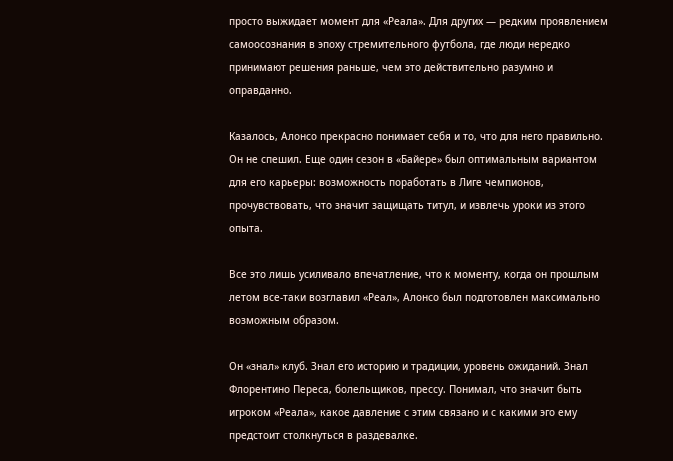просто выжидает момент для «Реала». Для других — редким проявлением самоосознания в эпоху стремительного футбола, где люди нередко принимают решения раньше, чем это действительно разумно и оправданно.

Казалось, Алонсо прекрасно понимает себя и то, что для него правильно. Он не спешил. Еще один сезон в «Байере» был оптимальным вариантом для его карьеры: возможность поработать в Лиге чемпионов, прочувствовать, что значит защищать титул, и извлечь уроки из этого опыта.

Все это лишь усиливало впечатление, что к моменту, когда он прошлым летом все‑таки возглавил «Реал», Алонсо был подготовлен максимально возможным образом.

Он «знал» клуб. Знал его историю и традиции, уровень ожиданий. Знал Флорентино Переса, болельщиков, прессу. Понимал, что значит быть игроком «Реала», какое давление с этим связано и с какими эго ему предстоит столкнуться в раздевалке.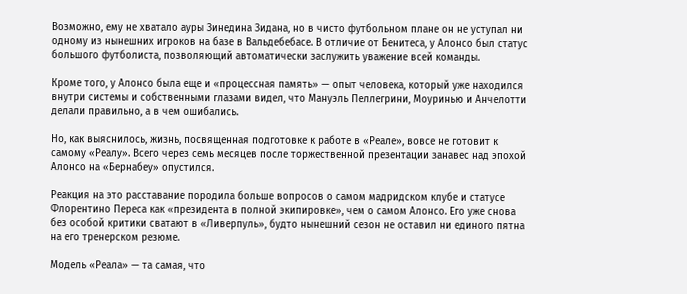Возможно, ему не хватало ауры Зинедина Зидана, но в чисто футбольном плане он не уступал ни одному из нынешних игроков на базе в Вальдебебасе. В отличие от Бенитеса, у Алонсо был статус большого футболиста, позволяющий автоматически заслужить уважение всей команды.

Кроме того, у Алонсо была еще и «процессная память» — опыт человека, который уже находился внутри системы и собственными глазами видел, что Мануэль Пеллегрини, Моуринью и Анчелотти делали правильно, а в чем ошибались.

Но, как выяснилось, жизнь, посвященная подготовке к работе в «Реале», вовсе не готовит к самому «Реалу». Всего через семь месяцев после торжественной презентации занавес над эпохой Алонсо на «Бернабеу» опустился.

Реакция на это расставание породила больше вопросов о самом мадридском клубе и статусе Флорентино Переса как «президента в полной экипировке», чем о самом Алонсо. Его уже снова без особой критики сватают в «Ливерпуль», будто нынешний сезон не оставил ни единого пятна на его тренерском резюме.

Модель «Реала» — та самая, что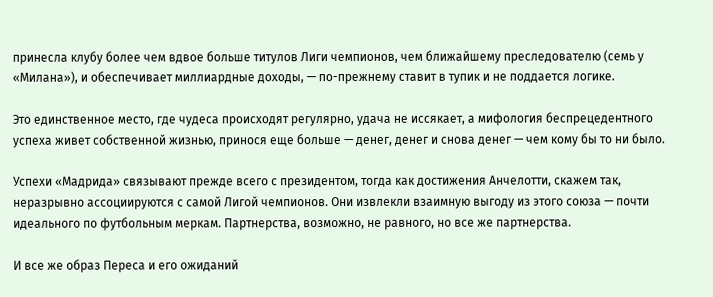принесла клубу более чем вдвое больше титулов Лиги чемпионов, чем ближайшему преследователю (семь у «Милана»), и обеспечивает миллиардные доходы, — по-прежнему ставит в тупик и не поддается логике.

Это единственное место, где чудеса происходят регулярно, удача не иссякает, а мифология беспрецедентного успеха живет собственной жизнью, принося еще больше — денег, денег и снова денег — чем кому бы то ни было.

Успехи «Мадрида» связывают прежде всего с президентом, тогда как достижения Анчелотти, скажем так, неразрывно ассоциируются с самой Лигой чемпионов. Они извлекли взаимную выгоду из этого союза — почти идеального по футбольным меркам. Партнерства, возможно, не равного, но все же партнерства.

И все же образ Переса и его ожиданий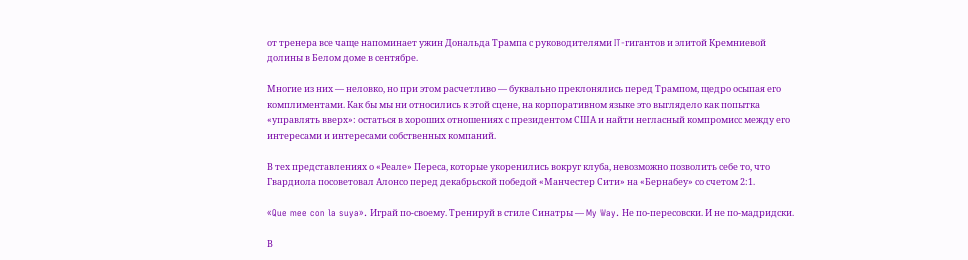от тренера все чаще напоминает ужин Дональда Трампа с руководителями IT-гигантов и элитой Кремниевой долины в Белом доме в сентябре.

Многие из них — неловко, но при этом расчетливо — буквально преклонялись перед Трампом, щедро осыпая его комплиментами. Как бы мы ни относились к этой сцене, на корпоративном языке это выглядело как попытка «управлять вверх»: остаться в хороших отношениях с президентом США и найти негласный компромисс между его интересами и интересами собственных компаний.

В тех представлениях о «Реале» Переса, которые укоренились вокруг клуба, невозможно позволить себе то, что Гвардиола посоветовал Алонсо перед декабрьской победой «Манчестер Сити» на «Бернабеу» со счетом 2:1.

«Que mee con la suya». Играй по-своему. Тренируй в стиле Синатры — My Way. Не по-пересовски. И не по-мадридски.

В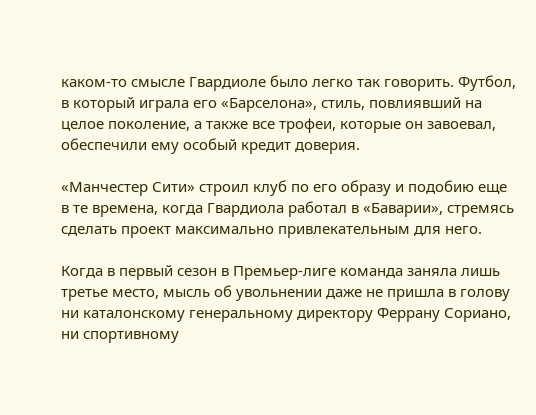каком-то смысле Гвардиоле было легко так говорить. Футбол, в который играла его «Барселона», стиль, повлиявший на целое поколение, а также все трофеи, которые он завоевал, обеспечили ему особый кредит доверия.

«Манчестер Сити» строил клуб по его образу и подобию еще в те времена, когда Гвардиола работал в «Баварии», стремясь сделать проект максимально привлекательным для него.

Когда в первый сезон в Премьер-лиге команда заняла лишь третье место, мысль об увольнении даже не пришла в голову ни каталонскому генеральному директору Феррану Сориано, ни спортивному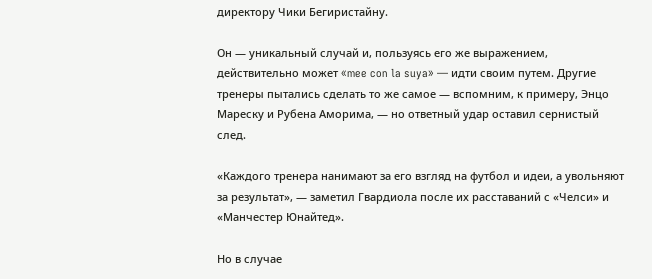директору Чики Бегиристайну.

Он — уникальный случай и, пользуясь его же выражением, действительно может «mee con la suya» — идти своим путем. Другие тренеры пытались сделать то же самое — вспомним, к примеру, Энцо Мареску и Рубена Аморима, — но ответный удар оставил сернистый след.

«Каждого тренера нанимают за его взгляд на футбол и идеи, а увольняют за результат», — заметил Гвардиола после их расставаний с «Челси» и «Манчестер Юнайтед».

Но в случае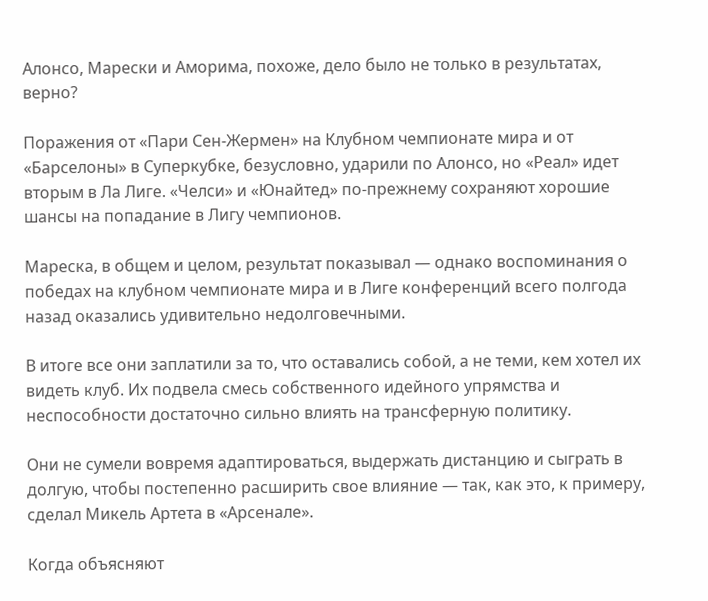Алонсо, Марески и Аморима, похоже, дело было не только в результатах, верно?

Поражения от «Пари Сен-Жермен» на Клубном чемпионате мира и от «Барселоны» в Суперкубке, безусловно, ударили по Алонсо, но «Реал» идет вторым в Ла Лиге. «Челси» и «Юнайтед» по-прежнему сохраняют хорошие шансы на попадание в Лигу чемпионов.

Мареска, в общем и целом, результат показывал — однако воспоминания о победах на клубном чемпионате мира и в Лиге конференций всего полгода назад оказались удивительно недолговечными.

В итоге все они заплатили за то, что оставались собой, а не теми, кем хотел их видеть клуб. Их подвела смесь собственного идейного упрямства и неспособности достаточно сильно влиять на трансферную политику.

Они не сумели вовремя адаптироваться, выдержать дистанцию и сыграть в долгую, чтобы постепенно расширить свое влияние — так, как это, к примеру, сделал Микель Артета в «Арсенале».

Когда объясняют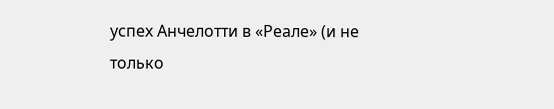успех Анчелотти в «Реале» (и не только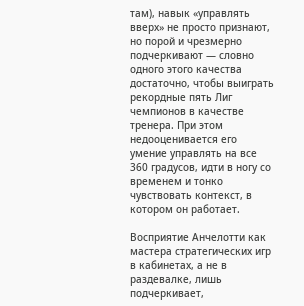там), навык «управлять вверх» не просто признают, но порой и чрезмерно подчеркивают — словно одного этого качества достаточно, чтобы выиграть рекордные пять Лиг чемпионов в качестве тренера. При этом недооценивается его умение управлять на все 360 градусов, идти в ногу со временем и тонко чувствовать контекст, в котором он работает.

Восприятие Анчелотти как мастера стратегических игр в кабинетах, а не в раздевалке, лишь подчеркивает,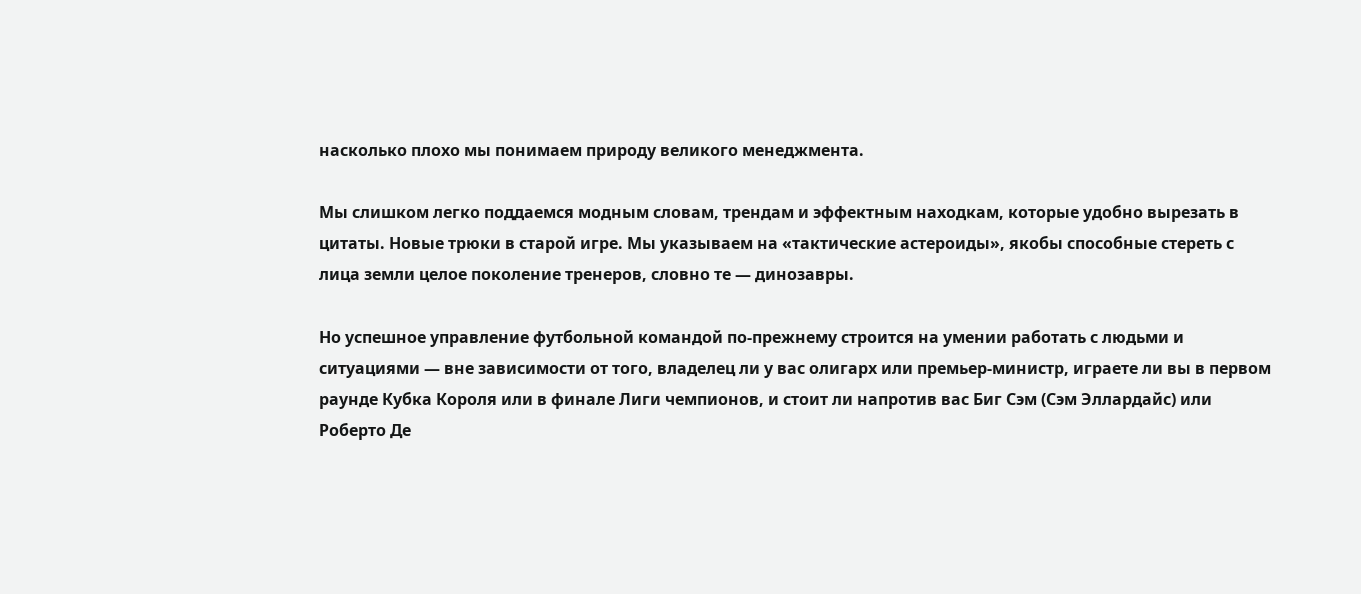насколько плохо мы понимаем природу великого менеджмента.

Мы слишком легко поддаемся модным словам, трендам и эффектным находкам, которые удобно вырезать в цитаты. Новые трюки в старой игре. Мы указываем на «тактические астероиды», якобы способные стереть с лица земли целое поколение тренеров, словно те — динозавры.

Но успешное управление футбольной командой по-прежнему строится на умении работать с людьми и ситуациями — вне зависимости от того, владелец ли у вас олигарх или премьер-министр, играете ли вы в первом раунде Кубка Короля или в финале Лиги чемпионов, и стоит ли напротив вас Биг Сэм (Сэм Эллардайс) или Роберто Де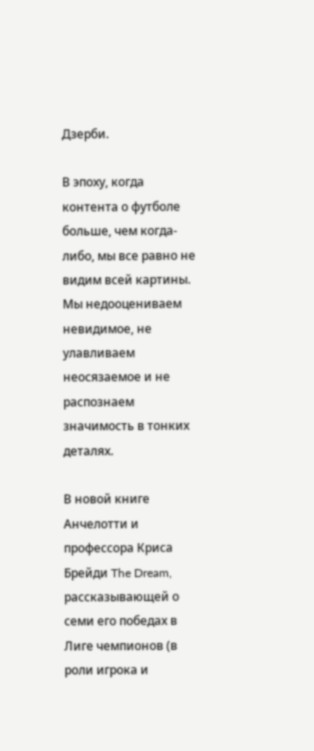Дзерби.

В эпоху, когда контента о футболе больше, чем когда-либо, мы все равно не видим всей картины. Мы недооцениваем невидимое, не улавливаем неосязаемое и не распознаем значимость в тонких деталях.

В новой книге Анчелотти и профессора Криса Брейди The Dream, рассказывающей о семи его победах в Лиге чемпионов (в роли игрока и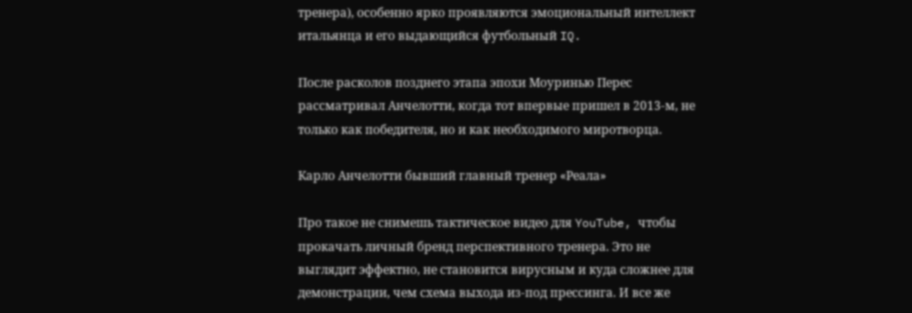тренера), особенно ярко проявляются эмоциональный интеллект итальянца и его выдающийся футбольный IQ.

После расколов позднего этапа эпохи Моуринью Перес рассматривал Анчелотти, когда тот впервые пришел в 2013‑м, не только как победителя, но и как необходимого миротворца.

Карло Анчелотти бывший главный тренер «Реала»

Про такое не снимешь тактическое видео для YouTube, чтобы прокачать личный бренд перспективного тренера. Это не выглядит эффектно, не становится вирусным и куда сложнее для демонстрации, чем схема выхода из-под прессинга. И все же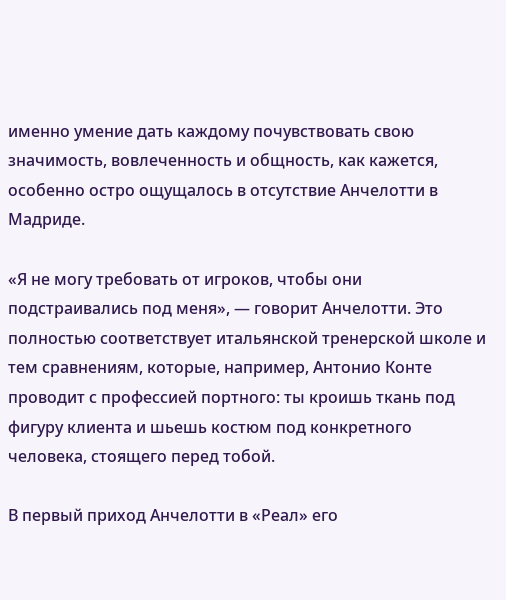именно умение дать каждому почувствовать свою значимость, вовлеченность и общность, как кажется, особенно остро ощущалось в отсутствие Анчелотти в Мадриде.

«Я не могу требовать от игроков, чтобы они подстраивались под меня», — говорит Анчелотти. Это полностью соответствует итальянской тренерской школе и тем сравнениям, которые, например, Антонио Конте проводит с профессией портного: ты кроишь ткань под фигуру клиента и шьешь костюм под конкретного человека, стоящего перед тобой.

В первый приход Анчелотти в «Реал» его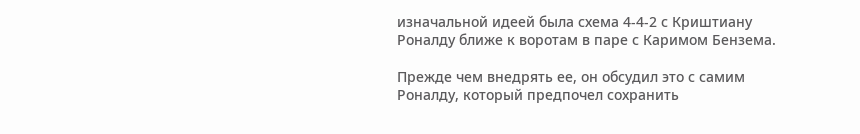изначальной идеей была схема 4-4-2 с Криштиану Роналду ближе к воротам в паре с Каримом Бензема.

Прежде чем внедрять ее, он обсудил это с самим Роналду, который предпочел сохранить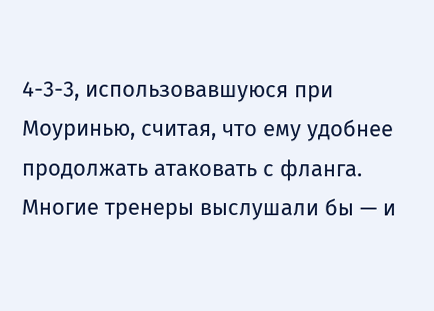4-3-3, использовавшуюся при Моуринью, считая, что ему удобнее продолжать атаковать с фланга. Многие тренеры выслушали бы — и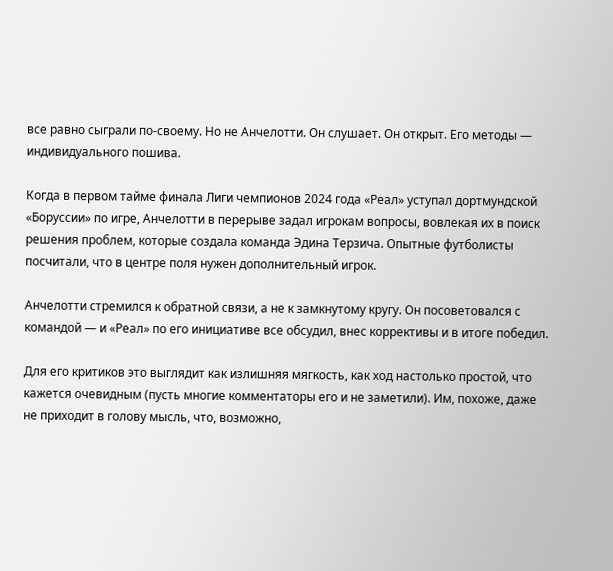все равно сыграли по-своему. Но не Анчелотти. Он слушает. Он открыт. Его методы — индивидуального пошива.

Когда в первом тайме финала Лиги чемпионов 2024 года «Реал» уступал дортмундской «Боруссии» по игре, Анчелотти в перерыве задал игрокам вопросы, вовлекая их в поиск решения проблем, которые создала команда Эдина Терзича. Опытные футболисты посчитали, что в центре поля нужен дополнительный игрок.

Анчелотти стремился к обратной связи, а не к замкнутому кругу. Он посоветовался с командой — и «Реал» по его инициативе все обсудил, внес коррективы и в итоге победил.

Для его критиков это выглядит как излишняя мягкость, как ход настолько простой, что кажется очевидным (пусть многие комментаторы его и не заметили). Им, похоже, даже не приходит в голову мысль, что, возможно,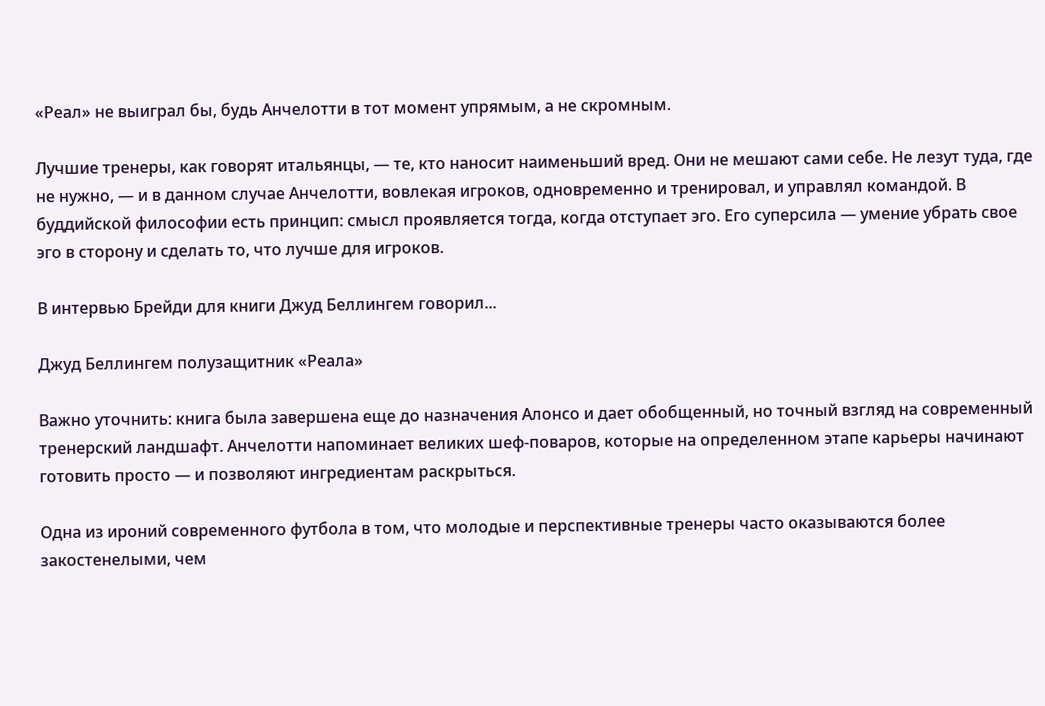«Реал» не выиграл бы, будь Анчелотти в тот момент упрямым, а не скромным.

Лучшие тренеры, как говорят итальянцы, — те, кто наносит наименьший вред. Они не мешают сами себе. Не лезут туда, где не нужно, — и в данном случае Анчелотти, вовлекая игроков, одновременно и тренировал, и управлял командой. В буддийской философии есть принцип: смысл проявляется тогда, когда отступает эго. Его суперсила — умение убрать свое эго в сторону и сделать то, что лучше для игроков.

В интервью Брейди для книги Джуд Беллингем говорил...

Джуд Беллингем полузащитник «Реала»

Важно уточнить: книга была завершена еще до назначения Алонсо и дает обобщенный, но точный взгляд на современный тренерский ландшафт. Анчелотти напоминает великих шеф-поваров, которые на определенном этапе карьеры начинают готовить просто — и позволяют ингредиентам раскрыться.

Одна из ироний современного футбола в том, что молодые и перспективные тренеры часто оказываются более закостенелыми, чем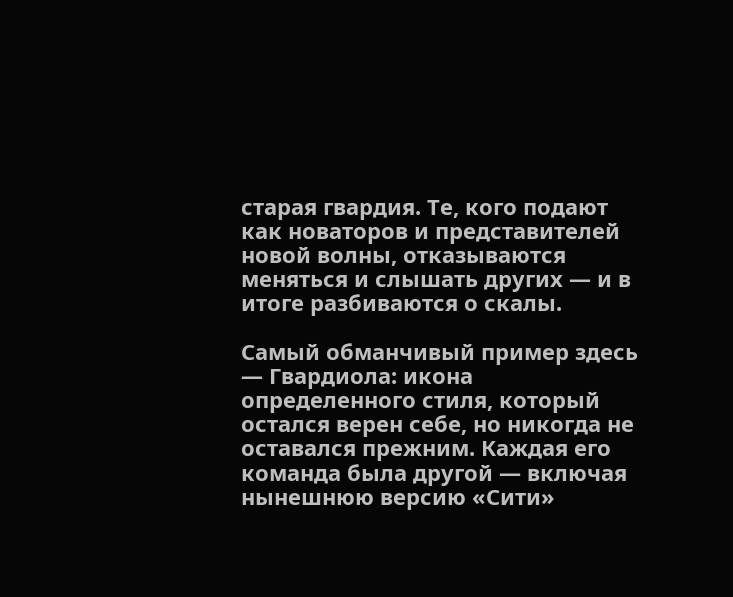старая гвардия. Те, кого подают как новаторов и представителей новой волны, отказываются меняться и слышать других — и в итоге разбиваются о скалы.

Самый обманчивый пример здесь — Гвардиола: икона определенного стиля, который остался верен себе, но никогда не оставался прежним. Каждая его команда была другой — включая нынешнюю версию «Сити»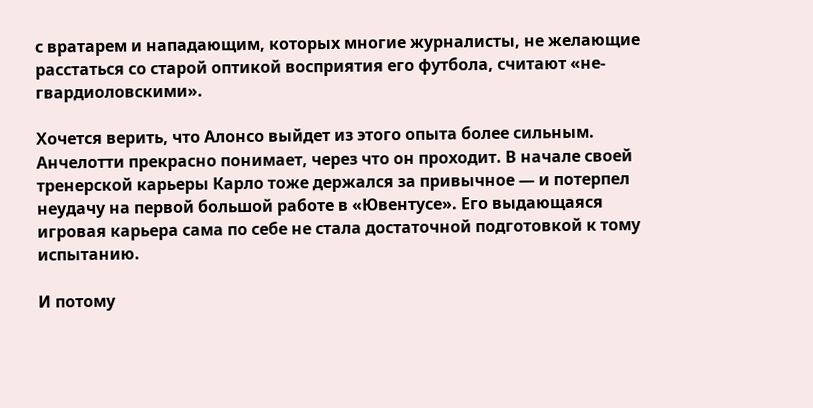с вратарем и нападающим, которых многие журналисты, не желающие расстаться со старой оптикой восприятия его футбола, считают «не-гвардиоловскими».

Хочется верить, что Алонсо выйдет из этого опыта более сильным. Анчелотти прекрасно понимает, через что он проходит. В начале своей тренерской карьеры Карло тоже держался за привычное — и потерпел неудачу на первой большой работе в «Ювентусе». Его выдающаяся игровая карьера сама по себе не стала достаточной подготовкой к тому испытанию.

И потому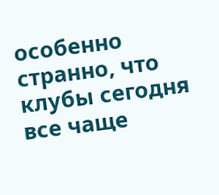особенно странно, что клубы сегодня все чаще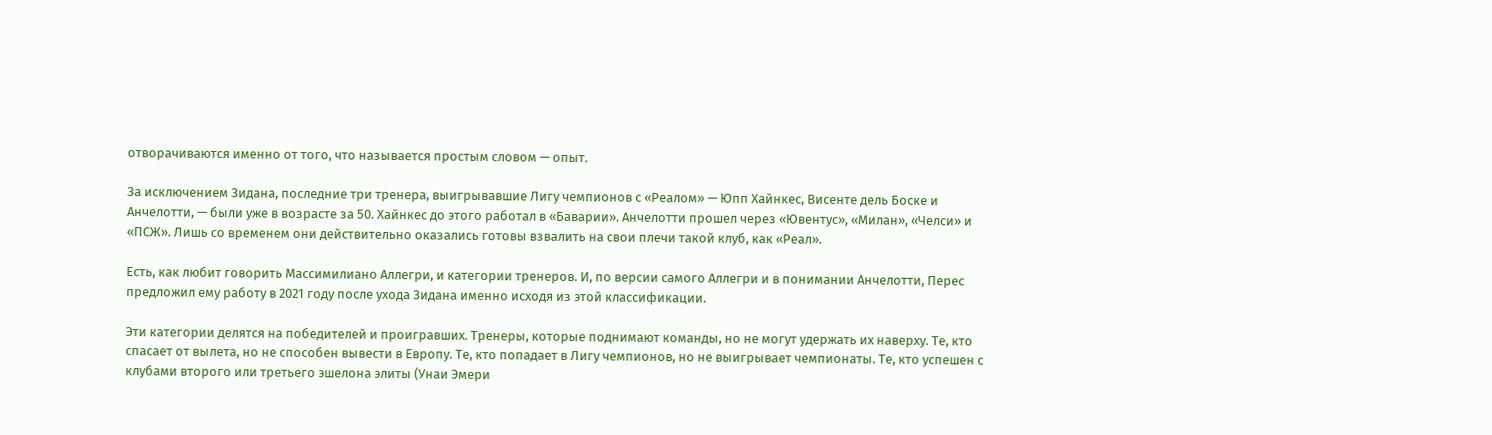отворачиваются именно от того, что называется простым словом — опыт.

За исключением Зидана, последние три тренера, выигрывавшие Лигу чемпионов с «Реалом» — Юпп Хайнкес, Висенте дель Боске и Анчелотти, — были уже в возрасте за 50. Хайнкес до этого работал в «Баварии». Анчелотти прошел через «Ювентус», «Милан», «Челси» и «ПСЖ». Лишь со временем они действительно оказались готовы взвалить на свои плечи такой клуб, как «Реал».

Есть, как любит говорить Массимилиано Аллегри, и категории тренеров. И, по версии самого Аллегри и в понимании Анчелотти, Перес предложил ему работу в 2021 году после ухода Зидана именно исходя из этой классификации.

Эти категории делятся на победителей и проигравших. Тренеры, которые поднимают команды, но не могут удержать их наверху. Те, кто спасает от вылета, но не способен вывести в Европу. Те, кто попадает в Лигу чемпионов, но не выигрывает чемпионаты. Те, кто успешен с клубами второго или третьего эшелона элиты (Унаи Эмери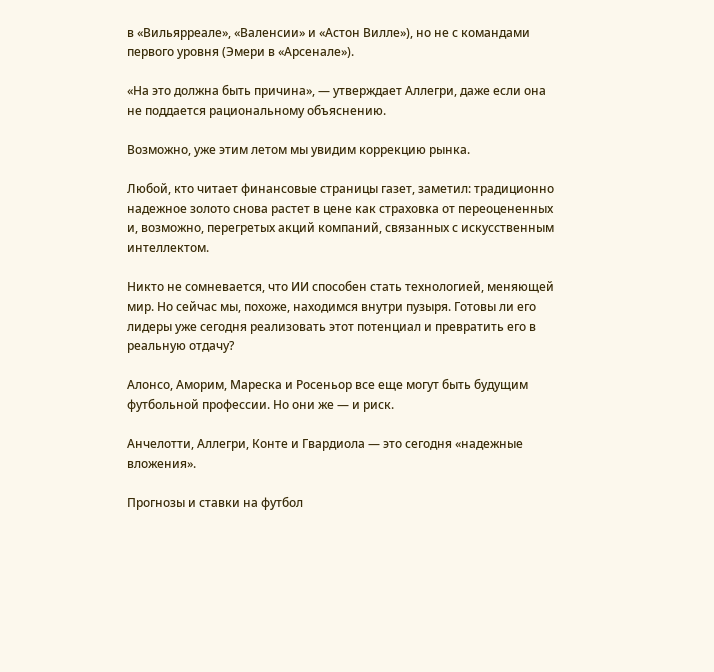в «Вильярреале», «Валенсии» и «Астон Вилле»), но не с командами первого уровня (Эмери в «Арсенале»).

«На это должна быть причина», — утверждает Аллегри, даже если она не поддается рациональному объяснению.

Возможно, уже этим летом мы увидим коррекцию рынка.

Любой, кто читает финансовые страницы газет, заметил: традиционно надежное золото снова растет в цене как страховка от переоцененных и, возможно, перегретых акций компаний, связанных с искусственным интеллектом.

Никто не сомневается, что ИИ способен стать технологией, меняющей мир. Но сейчас мы, похоже, находимся внутри пузыря. Готовы ли его лидеры уже сегодня реализовать этот потенциал и превратить его в реальную отдачу?

Алонсо, Аморим, Мареска и Росеньор все еще могут быть будущим футбольной профессии. Но они же — и риск.

Анчелотти, Аллегри, Конте и Гвардиола — это сегодня «надежные вложения».

Прогнозы и ставки на футбол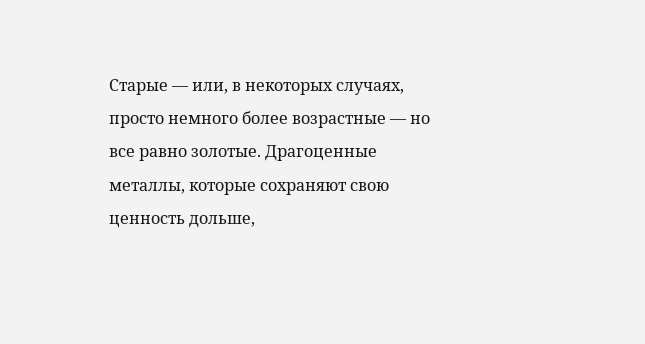Старые — или, в некоторых случаях, просто немного более возрастные — но все равно золотые. Драгоценные металлы, которые сохраняют свою ценность дольше,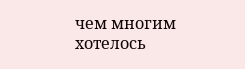чем многим хотелось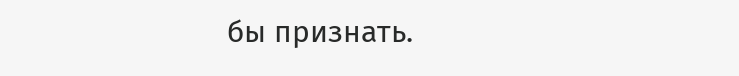бы признать.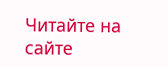Читайте на сайте